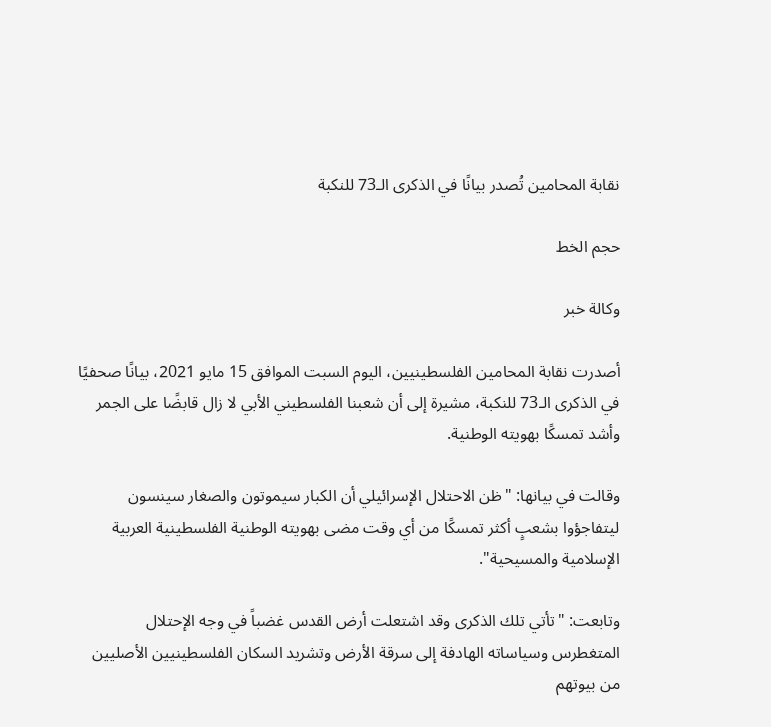نقابة المحامين تُصدر بيانًا في الذكرى الـ73 للنكبة

حجم الخط

وكالة خبر

أصدرت نقابة المحامين الفلسطينيين، اليوم السبت الموافق 15 مايو 2021، بيانًا صحفيًا في الذكرى الـ73 للنكبة، مشيرة إلى أن شعبنا الفلسطيني الأبي لا زال قابضًا على الجمر وأشد تمسكًا بهويته الوطنية.

وقالت في بيانها: "ظن الاحتلال الإسرائيلي أن الكبار سيموتون والصغار سينسون ليتفاجؤوا بشعبٍ أكثر تمسكًا من أي وقت مضى بهويته الوطنية الفلسطينية العربية الإسلامية والمسيحية".

وتابعت: "تأتي تلك الذكرى وقد اشتعلت أرض القدس غضباً في وجه الإحتلال المتغطرس وسياساته الهادفة إلى سرقة الأرض وتشريد السكان الفلسطينيين الأصليين من بيوتهم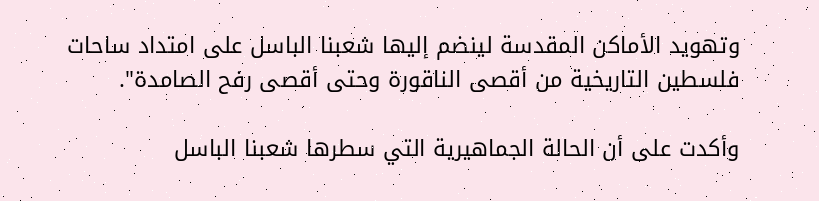وتهويد الأماكن المقدسة لينضم إليها شعبنا الباسل على امتداد ساحات فلسطين التاريخية من أقصى الناقورة وحتى أقصى رفح الصامدة".

وأكدت على أن الحالة الجماهيرية التي سطرها شعبنا الباسل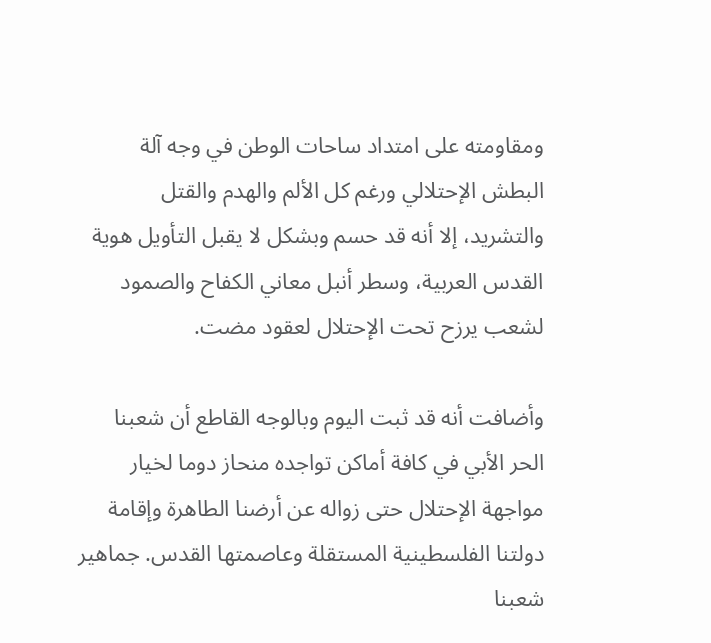ومقاومته على امتداد ساحات الوطن في وجه آلة البطش الإحتلالي ورغم كل الألم والهدم والقتل والتشريد، إلا أنه قد حسم وبشكل لا يقبل التأويل هوية القدس العربية، وسطر أنبل معاني الكفاح والصمود لشعب يرزح تحت الإحتلال لعقود مضت.

وأضافت أنه قد ثبت اليوم وبالوجه القاطع أن شعبنا الحر الأبي في كافة أماكن تواجده منحاز دوما لخيار مواجهة الإحتلال حتى زواله عن أرضنا الطاهرة وإقامة دولتنا الفلسطينية المستقلة وعاصمتها القدس. جماهير شعبنا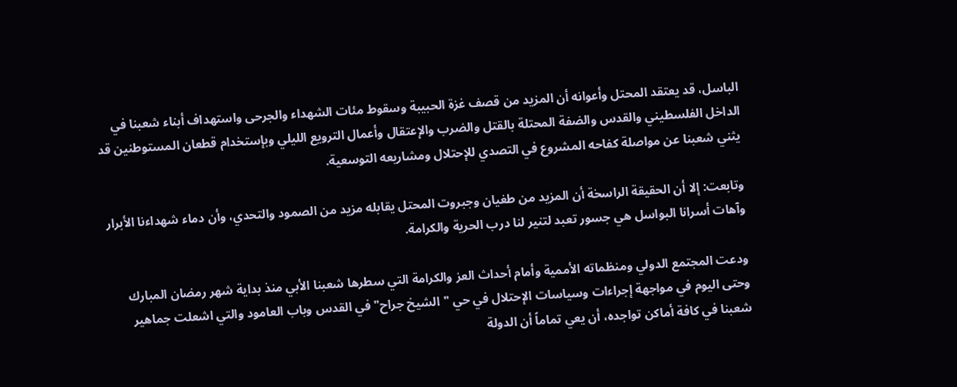الباسل، قد يعتقد المحتل وأعوانه أن المزيد من قصف غزة الحبيبة وسقوط مئات الشهداء والجرحى واستهداف أبناء شعبنا في الداخل الفلسطيني والقدس والضفة المحتلة بالقتل والضرب والإعتقال وأعمال الترويع الليلي وبإستخدام قطعان المستوطنين قد يثني شعبنا عن مواصلة كفاحه المشروع في التصدي للإحتلال ومشاريعه التوسعية.

وتابعت: إلا أن الحقيقة الراسخة أن المزيد من طغيان وجبروت المحتل يقابله مزيد من الصمود والتحدي، وأن دماء شهداءنا الأبرار وآهات أسرانا البواسل هي جسور تعبد لتنير لنا درب الحرية والكرامة.

ودعت المجتمع الدولي ومنظماته الأممية وأمام أحداث العز والكرامة التي سطرها شعبنا الأبي منذ بداية شهر رمضان المبارك وحتى اليوم في مواجهة إجراءات وسياسات الإحتلال في حي "الشيخ جراح" في القدس وباب العامود والتي اشعلت جماهير شعبنا في كافة أماكن تواجده، أن يعي تماماً أن الدولة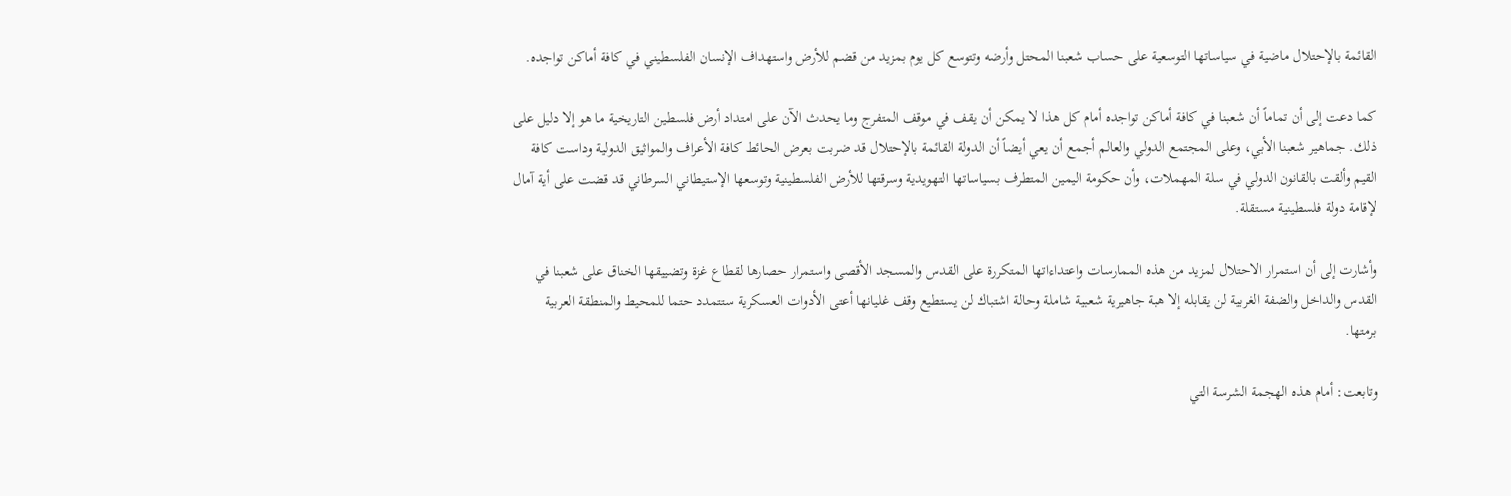القائمة بالإحتلال ماضية في سياساتها التوسعية على حساب شعبنا المحتل وأرضه وتتوسع كل يوم بمزيد من قضم للأرض واستهداف الإنسان الفلسطيني في كافة أماكن تواجده.

كما دعت إلى أن تماماً أن شعبنا في كافة أماكن تواجده أمام كل هذا لا يمكن أن يقف في موقف المتفرج وما يحدث الآن على امتداد أرض فلسطين التاريخية ما هو إلا دليل على ذلك. جماهير شعبنا الأبي، وعلى المجتمع الدولي والعالم أجمع أن يعي أيضاً أن الدولة القائمة بالإحتلال قد ضربت بعرض الحائط كافة الأعراف والمواثيق الدولية وداست كافة القيم وألقت بالقانون الدولي في سلة المهملات، وأن حكومة اليمين المتطرف بسياساتها التهويدية وسرقتها للأرض الفلسطينية وتوسعها الإستيطاني السرطاني قد قضت على أية آمال لإقامة دولة فلسطينية مستقلة.

وأشارت إلى أن استمرار الاحتلال لمزيد من هذه الممارسات واعتداءاتها المتكررة على القدس والمسجد الأقصى واستمرار حصارها لقطاع غزة وتضييقها الخناق على شعبنا في القدس والداخل والضفة الغربية لن يقابله إلا هبة جاهيرية شعبية شاملة وحالة اشتباك لن يستطيع وقف غليانها أعتى الأدوات العسكرية ستتمدد حتما للمحيط والمنطقة العربية برمتها.

وتابعت: أمام هذه الهجمة الشرسة التي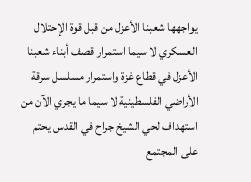يواجهها شعبنا الأعزل من قبل قوة الإحتلال العسكري لا سيما استمرار قصف أبناء شعبنا الأعزل في قطاع غزة واستمرار مسلسل سرقة الأراضي الفلسطينية لا سيما ما يجري الآن من استهداف لحي الشيخ جراح في القدس يحتم على المجتمع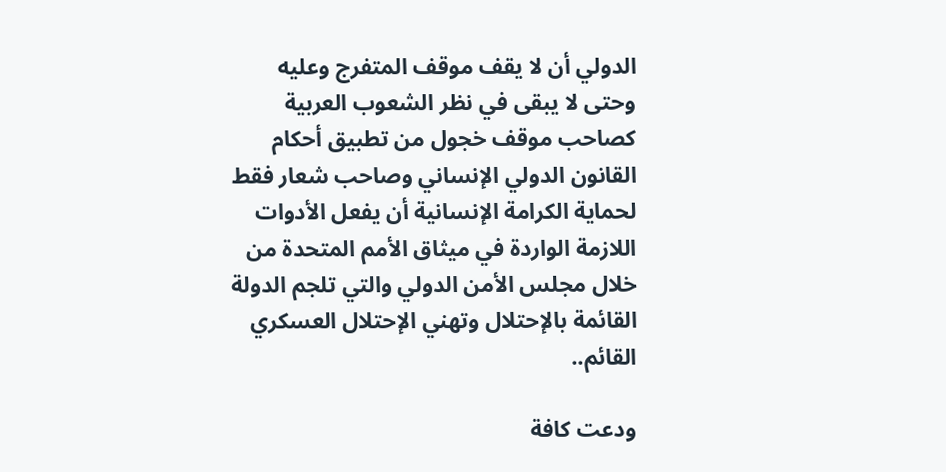الدولي أن لا يقف موقف المتفرج وعليه وحتى لا يبقى في نظر الشعوب العربية كصاحب موقف خجول من تطبيق أحكام القانون الدولي الإنساني وصاحب شعار فقط لحماية الكرامة الإنسانية أن يفعل الأدوات اللازمة الواردة في ميثاق الأمم المتحدة من خلال مجلس الأمن الدولي والتي تلجم الدولة القائمة بالإحتلال وتهني الإحتلال العسكري القائم..

ودعت كافة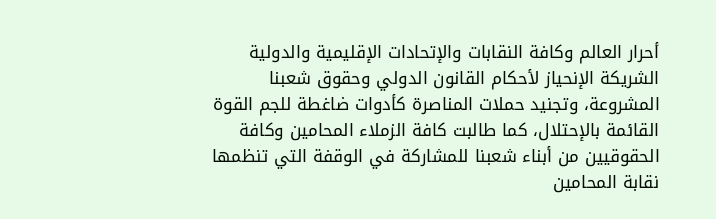أحرار العالم وكافة النقابات والإتحادات الإقليمية والدولية الشريكة الإنحياز لأحكام القانون الدولي وحقوق شعبنا المشروعة، وتجنيد حملات المناصرة كأدوات ضاغطة للجم القوة القائمة بالإحتلال، كما طالبت كافة الزملاء المحامين وكافة الحقوقيين من أبناء شعبنا للمشاركة في الوقفة التي تنظمها نقابة المحامين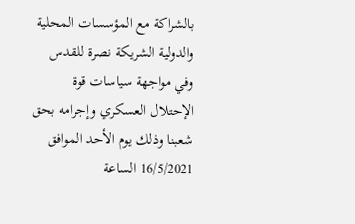بالشراكة مع المؤسسات المحلية والدولية الشريكة نصرة للقدس وفي مواجهة سياسات قوة الإحتلال العسكري وإجرامه بحق شعبنا وذلك يوم الأحد الموافق 16/5/2021 الساعة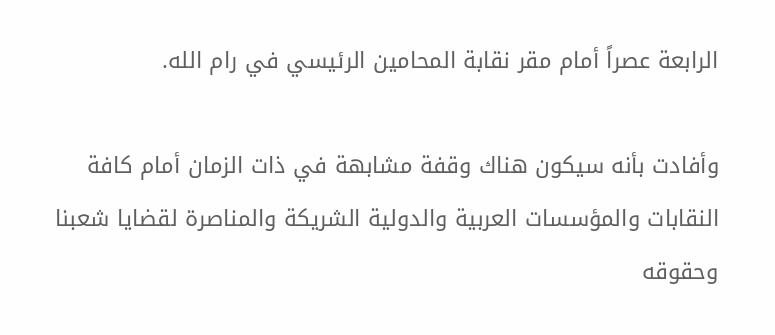الرابعة عصراً أمام مقر نقابة المحامين الرئيسي في رام الله.

وأفادت بأنه سيكون هناك وقفة مشابهة في ذات الزمان أمام كافة النقابات والمؤسسات العربية والدولية الشريكة والمناصرة لقضايا شعبنا وحقوقه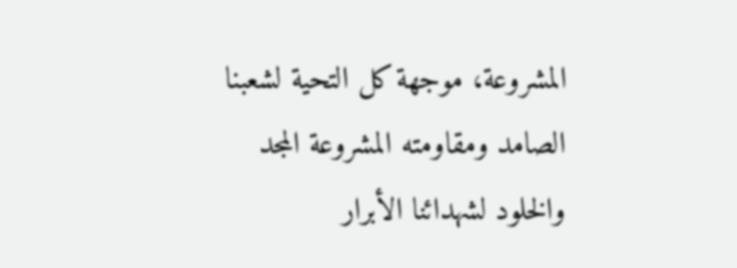المشروعة، موجهة كل التحية لشعبنا الصامد ومقاومته المشروعة المجد والخلود لشهدائنا الأبرار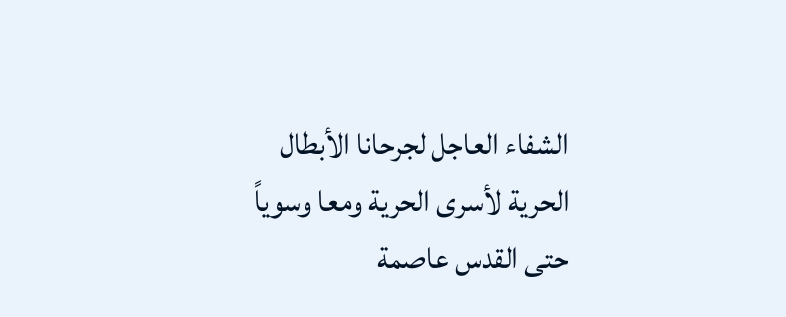الشفاء العاجل لجرحانا الأبطال الحرية لأسرى الحرية ومعا وسوياً حتى القدس عاصمة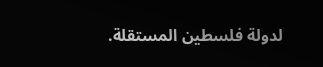لدولة فلسطين المستقلة.